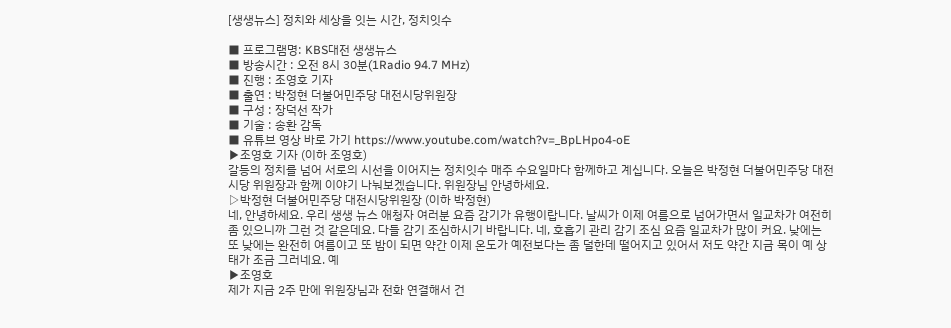[생생뉴스] 정치와 세상을 잇는 시간, 정치잇수

■ 프로그램명: KBS대전 생생뉴스
■ 방송시간 : 오전 8시 30분(1Radio 94.7 MHz)
■ 진행 : 조영호 기자
■ 출연 : 박정현 더불어민주당 대전시당위원장
■ 구성 : 장덕선 작가
■ 기술 : 송환 감독
■ 유튜브 영상 바로 가기 https://www.youtube.com/watch?v=_BpLHpo4-oE
▶조영호 기자 (이하 조영호)
갈등의 정치를 넘어 서로의 시선을 이어지는 정치잇수 매주 수요일마다 함께하고 계십니다. 오늘은 박정현 더불어민주당 대전시당 위원장과 함께 이야기 나눠보겠습니다. 위원장님 안녕하세요.
▷박정현 더불어민주당 대전시당위원장 (이하 박정현)
네, 안녕하세요. 우리 생생 뉴스 애청자 여러분 요즘 감기가 유행이랍니다. 날씨가 이제 여름으로 넘어가면서 일교차가 여전히 좀 있으니까 그런 것 같은데요. 다들 감기 조심하시기 바랍니다. 네, 호흡기 관리 감기 조심 요즘 일교차가 많이 커요. 낮에는 또 낮에는 완전히 여름이고 또 밤이 되면 약간 이제 온도가 예전보다는 좀 덜한데 떨어지고 있어서 저도 약간 지금 목이 예 상태가 조금 그러네요. 예
▶조영호
제가 지금 2주 만에 위원장님과 전화 연결해서 건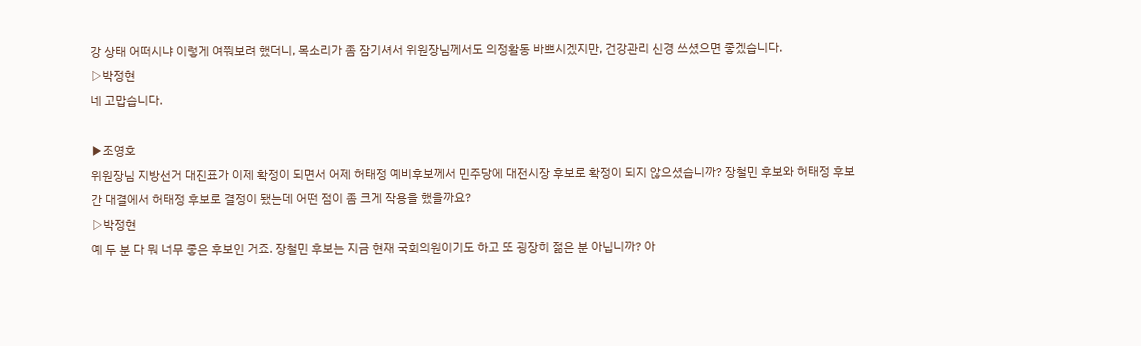강 상태 어떠시냐 이렇게 여쭤보려 했더니, 목소리가 좀 잠기셔서 위원장님께서도 의정활동 바쁘시겠지만, 건강관리 신경 쓰셨으면 좋겠습니다.
▷박정현
네 고맙습니다.

▶조영호
위원장님 지방선거 대진표가 이제 확정이 되면서 어제 허태정 예비후보께서 민주당에 대전시장 후보로 확정이 되지 않으셨습니까? 장철민 후보와 허태정 후보 간 대결에서 허태정 후보로 결정이 됐는데 어떤 점이 좀 크게 작용을 했을까요?
▷박정현
예 두 분 다 뭐 너무 좋은 후보인 거죠. 장철민 후보는 지금 현재 국회의원이기도 하고 또 굉장히 젊은 분 아닙니까? 아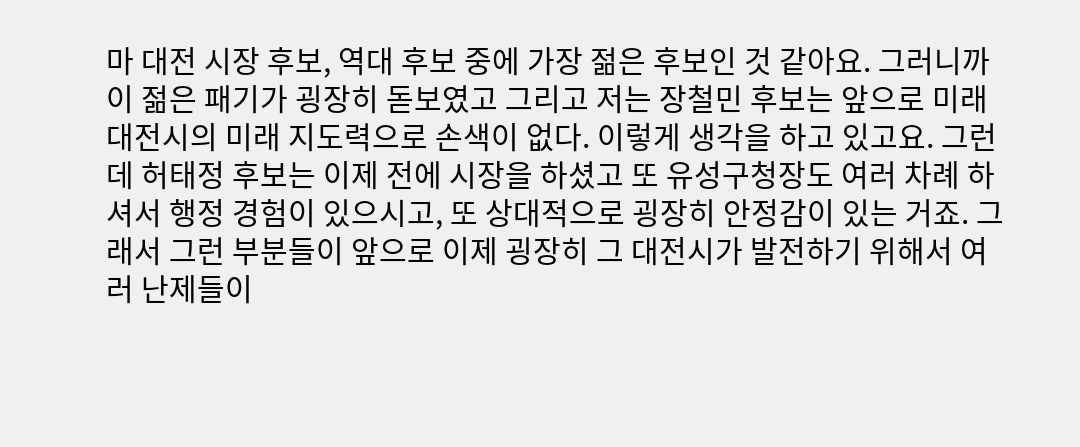마 대전 시장 후보, 역대 후보 중에 가장 젊은 후보인 것 같아요. 그러니까 이 젊은 패기가 굉장히 돋보였고 그리고 저는 장철민 후보는 앞으로 미래 대전시의 미래 지도력으로 손색이 없다. 이렇게 생각을 하고 있고요. 그런데 허태정 후보는 이제 전에 시장을 하셨고 또 유성구청장도 여러 차례 하셔서 행정 경험이 있으시고, 또 상대적으로 굉장히 안정감이 있는 거죠. 그래서 그런 부분들이 앞으로 이제 굉장히 그 대전시가 발전하기 위해서 여러 난제들이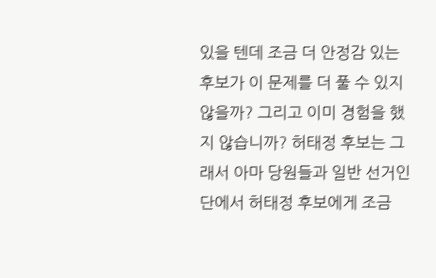있을 텐데 조금 더 안정감 있는 후보가 이 문제를 더 풀 수 있지 않을까? 그리고 이미 경험을 했지 않습니까? 허태정 후보는 그래서 아마 당원들과 일반 선거인단에서 허태정 후보에게 조금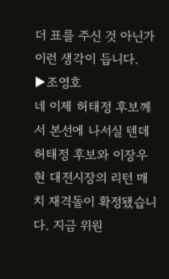더 표를 주신 것 아닌가 이런 생각이 듭니다.
▶조영호
네 이제 허태정 후보께서 본선에 나서실 텐데 허태정 후보와 이장우 현 대전시장의 리턴 매치 재격돌이 확정됐습니다. 지금 위원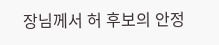장님께서 허 후보의 안정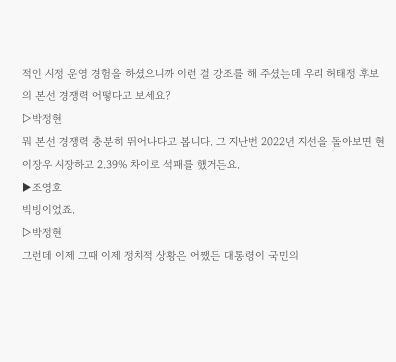적인 시정 운영 경험을 하셨으니까 이런 걸 강조를 해 주셨는데 우리 허태정 후보의 본선 경쟁력 어떻다고 보세요?
▷박정현
뭐 본선 경쟁력 충분히 뛰어나다고 봅니다. 그 지난번 2022년 지선을 돌아보면 현 이장우 시장하고 2.39% 차이로 석패를 했거든요.
▶조영호
빅빙이었죠.
▷박정현
그런데 이제 그때 이제 정치적 상황은 어쨌든 대통령이 국민의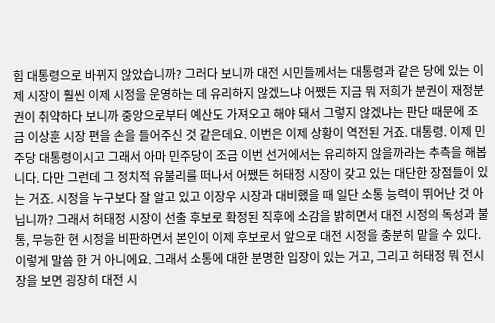힘 대통령으로 바뀌지 않았습니까? 그러다 보니까 대전 시민들께서는 대통령과 같은 당에 있는 이제 시장이 훨씬 이제 시정을 운영하는 데 유리하지 않겠느냐 어쨌든 지금 뭐 저희가 분권이 재정분권이 취약하다 보니까 중앙으로부터 예산도 가져오고 해야 돼서 그렇지 않겠냐는 판단 때문에 조금 이상훈 시장 편을 손을 들어주신 것 같은데요. 이번은 이제 상황이 역전된 거죠. 대통령. 이제 민주당 대통령이시고 그래서 아마 민주당이 조금 이번 선거에서는 유리하지 않을까라는 추측을 해봅니다. 다만 그런데 그 정치적 유불리를 떠나서 어쨌든 허태정 시장이 갖고 있는 대단한 장점들이 있는 거죠. 시정을 누구보다 잘 알고 있고 이장우 시장과 대비했을 때 일단 소통 능력이 뛰어난 것 아닙니까? 그래서 허태정 시장이 선출 후보로 확정된 직후에 소감을 밝히면서 대전 시정의 독성과 불통, 무능한 현 시정을 비판하면서 본인이 이제 후보로서 앞으로 대전 시정을 충분히 맡을 수 있다. 이렇게 말씀 한 거 아니에요. 그래서 소통에 대한 분명한 입장이 있는 거고, 그리고 허태정 뭐 전시장을 보면 굉장히 대전 시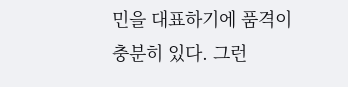민을 대표하기에 품격이 충분히 있다. 그런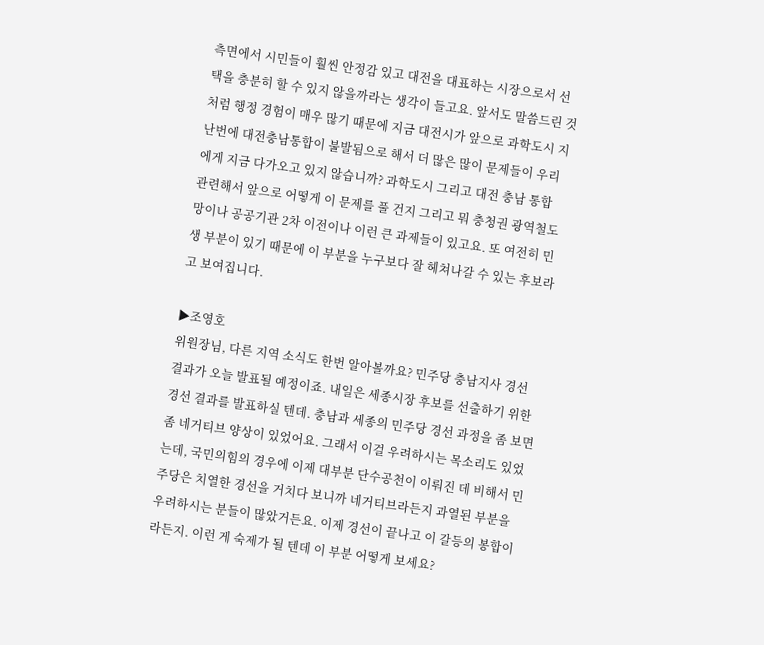측면에서 시민들이 훨씬 안정감 있고 대전을 대표하는 시장으로서 선택을 충분히 할 수 있지 않을까라는 생각이 들고요. 앞서도 말씀드린 것처럼 행정 경험이 매우 많기 때문에 지금 대전시가 앞으로 과학도시 지난번에 대전충남통합이 불발됨으로 해서 더 많은 많이 문제들이 우리에게 지금 다가오고 있지 않습니까? 과학도시 그리고 대전 충남 통합 관련해서 앞으로 어떻게 이 문제를 풀 건지 그리고 뭐 충청권 광역철도망이나 공공기관 2차 이전이나 이런 큰 과제들이 있고요. 또 여전히 민생 부분이 있기 때문에 이 부분을 누구보다 잘 헤쳐나갈 수 있는 후보라고 보여집니다.

▶조영호
위원장님, 다른 지역 소식도 한번 알아볼까요? 민주당 충남지사 경선 결과가 오늘 발표될 예정이죠. 내일은 세종시장 후보를 선출하기 위한 경선 결과를 발표하실 텐데. 충남과 세종의 민주당 경선 과정을 좀 보면 좀 네거티브 양상이 있었어요. 그래서 이걸 우려하시는 목소리도 있었는데, 국민의힘의 경우에 이제 대부분 단수공천이 이뤄진 데 비해서 민주당은 치열한 경선을 거치다 보니까 네거티브라든지 과열된 부분을 우려하시는 분들이 많았거든요. 이제 경선이 끝나고 이 갈등의 봉합이라든지. 이런 게 숙제가 될 텐데 이 부분 어떻게 보세요?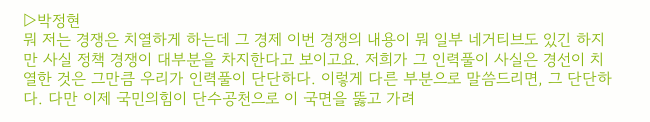▷박정현
뭐 저는 경쟁은 치열하게 하는데 그 경제 이번 경쟁의 내용이 뭐 일부 네거티브도 있긴 하지만 사실 정책 경쟁이 대부분을 차지한다고 보이고요. 저희가 그 인력풀이 사실은 경선이 치열한 것은 그만큼 우리가 인력풀이 단단하다. 이렇게 다른 부분으로 말씀드리면, 그 단단하다. 다만 이제 국민의힘이 단수공천으로 이 국면을 뚫고 가려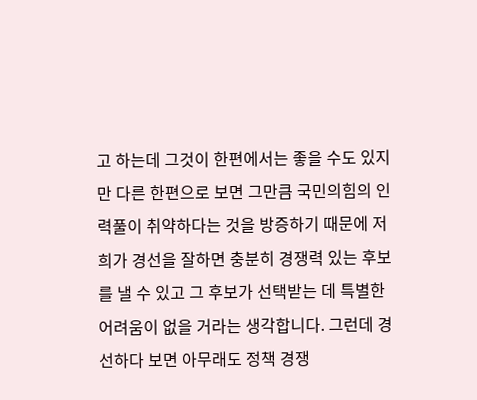고 하는데 그것이 한편에서는 좋을 수도 있지만 다른 한편으로 보면 그만큼 국민의힘의 인력풀이 취약하다는 것을 방증하기 때문에 저희가 경선을 잘하면 충분히 경쟁력 있는 후보를 낼 수 있고 그 후보가 선택받는 데 특별한 어려움이 없을 거라는 생각합니다. 그런데 경선하다 보면 아무래도 정책 경쟁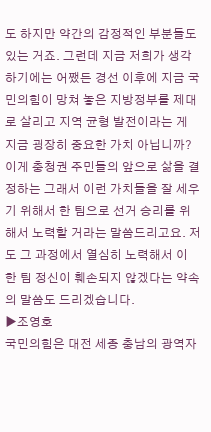도 하지만 약간의 감정적인 부분들도 있는 거죠. 그런데 지금 저희가 생각하기에는 어쨌든 경선 이후에 지금 국민의힘이 망쳐 놓은 지방정부를 제대로 살리고 지역 균형 발전이라는 게 지금 굉장히 중요한 가치 아닙니까? 이게 충청권 주민들의 앞으로 삶을 결정하는 그래서 이런 가치들을 잘 세우기 위해서 한 팀으로 선거 승리를 위해서 노력할 거라는 말씀드리고요. 저도 그 과정에서 열심히 노력해서 이 한 팀 정신이 훼손되지 않겠다는 약속의 말씀도 드리겠습니다.
▶조영호
국민의힘은 대전 세종 충남의 광역자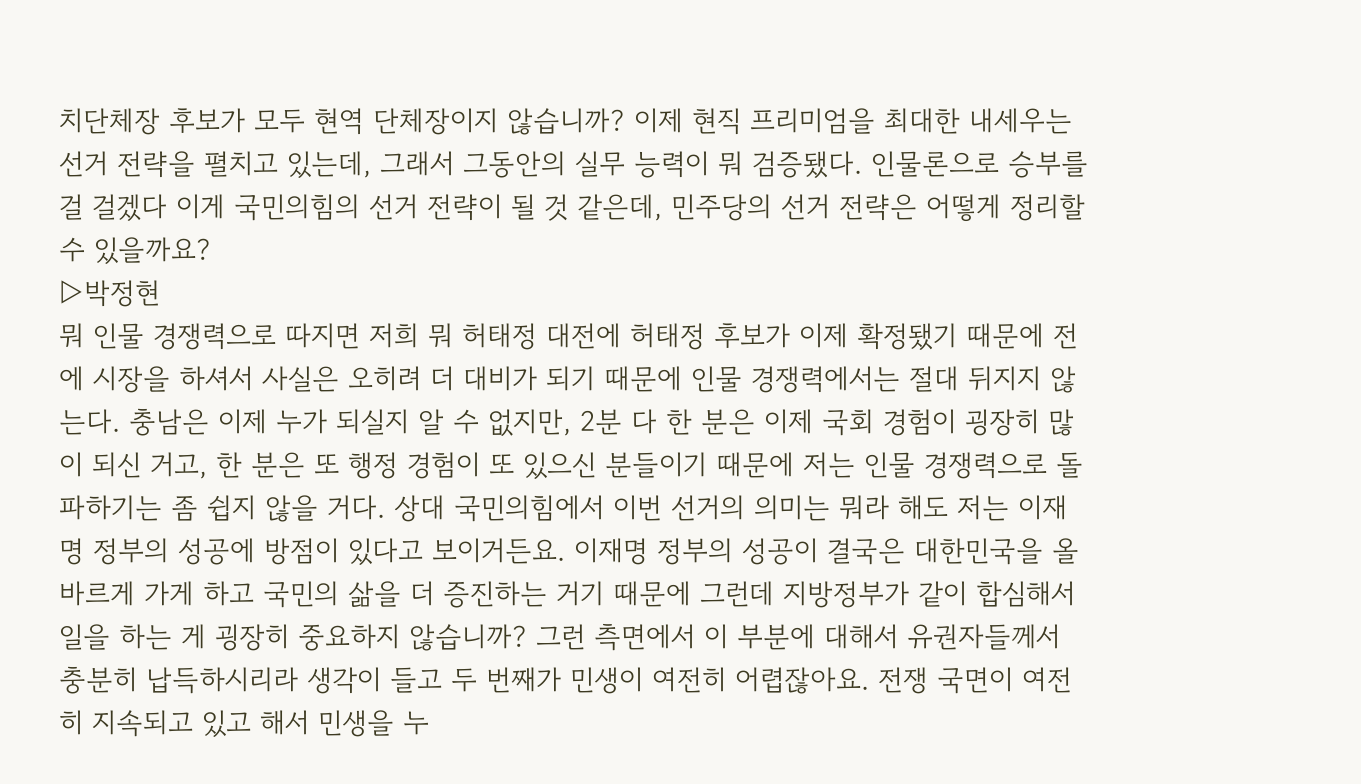치단체장 후보가 모두 현역 단체장이지 않습니까? 이제 현직 프리미엄을 최대한 내세우는 선거 전략을 펼치고 있는데, 그래서 그동안의 실무 능력이 뭐 검증됐다. 인물론으로 승부를 걸 걸겠다 이게 국민의힘의 선거 전략이 될 것 같은데, 민주당의 선거 전략은 어떻게 정리할 수 있을까요?
▷박정현
뭐 인물 경쟁력으로 따지면 저희 뭐 허태정 대전에 허태정 후보가 이제 확정됐기 때문에 전에 시장을 하셔서 사실은 오히려 더 대비가 되기 때문에 인물 경쟁력에서는 절대 뒤지지 않는다. 충남은 이제 누가 되실지 알 수 없지만, 2분 다 한 분은 이제 국회 경험이 굉장히 많이 되신 거고, 한 분은 또 행정 경험이 또 있으신 분들이기 때문에 저는 인물 경쟁력으로 돌파하기는 좀 쉽지 않을 거다. 상대 국민의힘에서 이번 선거의 의미는 뭐라 해도 저는 이재명 정부의 성공에 방점이 있다고 보이거든요. 이재명 정부의 성공이 결국은 대한민국을 올바르게 가게 하고 국민의 삶을 더 증진하는 거기 때문에 그런데 지방정부가 같이 합심해서 일을 하는 게 굉장히 중요하지 않습니까? 그런 측면에서 이 부분에 대해서 유권자들께서 충분히 납득하시리라 생각이 들고 두 번째가 민생이 여전히 어렵잖아요. 전쟁 국면이 여전히 지속되고 있고 해서 민생을 누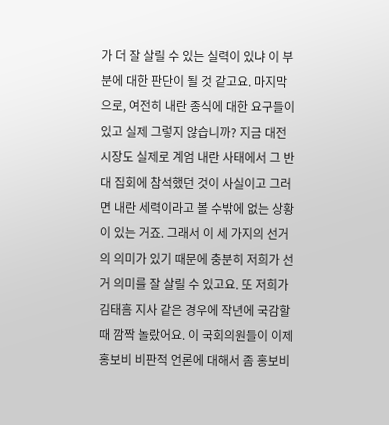가 더 잘 살릴 수 있는 실력이 있냐 이 부분에 대한 판단이 될 것 같고요. 마지막으로, 여전히 내란 종식에 대한 요구들이 있고 실제 그렇지 않습니까? 지금 대전시장도 실제로 계엄 내란 사태에서 그 반대 집회에 참석했던 것이 사실이고 그러면 내란 세력이라고 볼 수밖에 없는 상황이 있는 거죠. 그래서 이 세 가지의 선거의 의미가 있기 때문에 충분히 저희가 선거 의미를 잘 살릴 수 있고요. 또 저희가 김태흠 지사 같은 경우에 작년에 국감할 때 깜짝 놀랐어요. 이 국회의원들이 이제 홍보비 비판적 언론에 대해서 좀 홍보비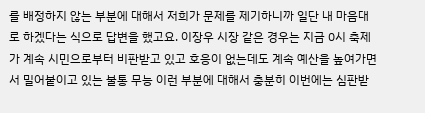를 배정하지 않는 부분에 대해서 저희가 문제를 제기하니까 일단 내 마음대로 하겠다는 식으로 답변을 했고요. 이장우 시장 같은 경우는 지금 0시 축제가 계속 시민으로부터 비판받고 있고 호응이 없는데도 계속 예산을 높여가면서 밀어붙이고 있는 불통 무능 이런 부분에 대해서 충분히 이번에는 심판받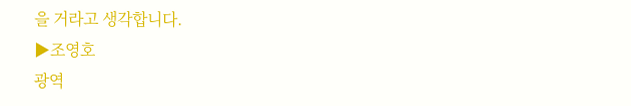을 거라고 생각합니다.
▶조영호
광역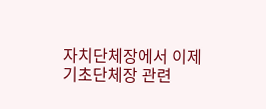자치단체장에서 이제 기초단체장 관련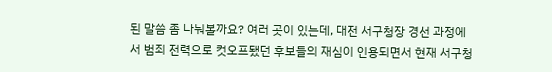된 말씀 좀 나눠볼까요? 여러 곳이 있는데, 대전 서구청장 경선 과정에서 범죄 전력으로 컷오프됐던 후보들의 재심이 인용되면서 현재 서구청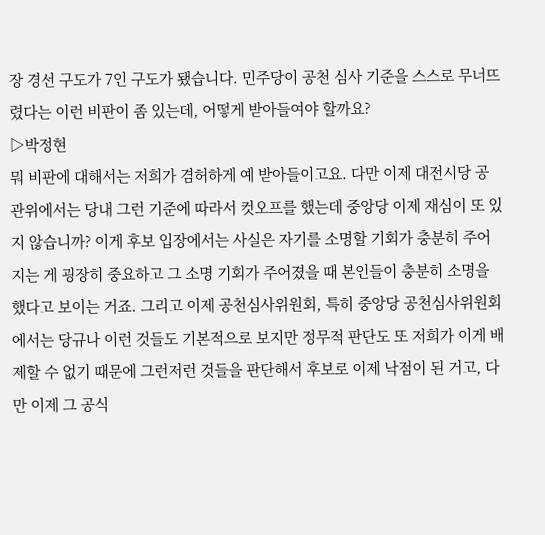장 경선 구도가 7인 구도가 됐습니다. 민주당이 공천 심사 기준을 스스로 무너뜨렸다는 이런 비판이 좀 있는데, 어떻게 받아들여야 할까요?
▷박정현
뭐 비판에 대해서는 저희가 겸허하게 예 받아들이고요. 다만 이제 대전시당 공관위에서는 당내 그런 기준에 따라서 컷오프를 했는데 중앙당 이제 재심이 또 있지 않습니까? 이게 후보 입장에서는 사실은 자기를 소명할 기회가 충분히 주어지는 게 굉장히 중요하고 그 소명 기회가 주어졌을 때 본인들이 충분히 소명을 했다고 보이는 거죠. 그리고 이제 공천심사위원회, 특히 중앙당 공천심사위원회에서는 당규나 이런 것들도 기본적으로 보지만 정무적 판단도 또 저희가 이게 배제할 수 없기 때문에 그런저런 것들을 판단해서 후보로 이제 낙점이 된 거고, 다만 이제 그 공식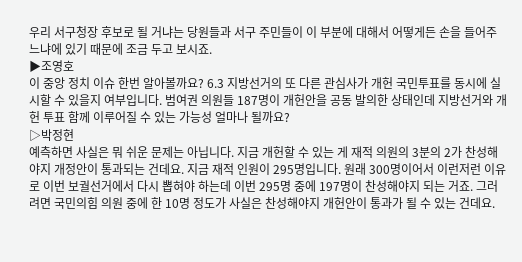우리 서구청장 후보로 될 거냐는 당원들과 서구 주민들이 이 부분에 대해서 어떻게든 손을 들어주느냐에 있기 때문에 조금 두고 보시죠.
▶조영호
이 중앙 정치 이슈 한번 알아볼까요? 6.3 지방선거의 또 다른 관심사가 개헌 국민투표를 동시에 실시할 수 있을지 여부입니다. 범여권 의원들 187명이 개헌안을 공동 발의한 상태인데 지방선거와 개헌 투표 함께 이루어질 수 있는 가능성 얼마나 될까요?
▷박정현
예측하면 사실은 뭐 쉬운 문제는 아닙니다. 지금 개헌할 수 있는 게 재적 의원의 3분의 2가 찬성해야지 개정안이 통과되는 건데요. 지금 재적 인원이 295명입니다. 원래 300명이어서 이런저런 이유로 이번 보궐선거에서 다시 뽑혀야 하는데 이번 295명 중에 197명이 찬성해야지 되는 거죠. 그러려면 국민의힘 의원 중에 한 10명 정도가 사실은 찬성해야지 개헌안이 통과가 될 수 있는 건데요.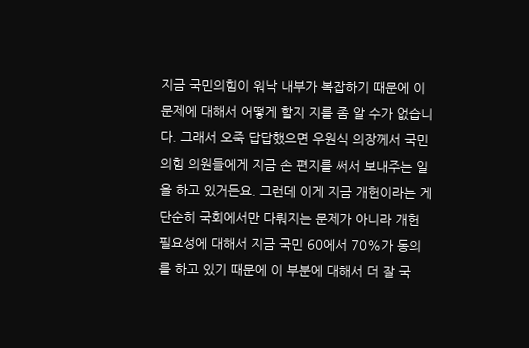지금 국민의힘이 워낙 내부가 복잡하기 때문에 이 문제에 대해서 어떻게 할지 지를 좀 알 수가 없습니다. 그래서 오죽 답답했으면 우원식 의장께서 국민의힘 의원들에게 지금 손 편지를 써서 보내주는 일을 하고 있거든요. 그런데 이게 지금 개헌이라는 게 단순히 국회에서만 다뤄지는 문제가 아니라 개헌 필요성에 대해서 지금 국민 60에서 70%가 동의를 하고 있기 때문에 이 부분에 대해서 더 잘 국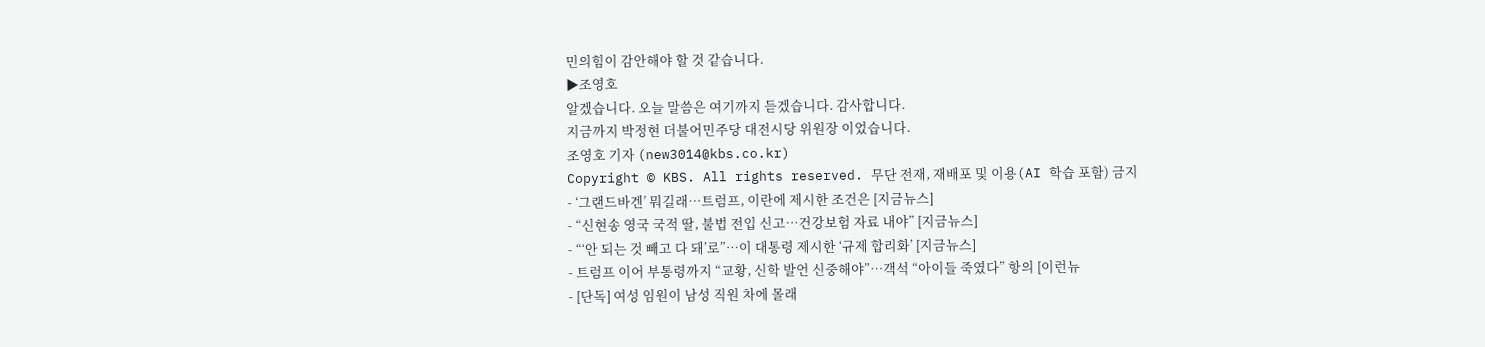민의힘이 감안해야 할 것 같습니다.
▶조영호
알겠습니다. 오늘 말씀은 여기까지 듣겠습니다. 감사합니다.
지금까지 박정현 더불어민주당 대전시당 위원장 이었습니다.
조영호 기자 (new3014@kbs.co.kr)
Copyright © KBS. All rights reserved. 무단 전재, 재배포 및 이용(AI 학습 포함) 금지
- ‘그랜드바겐’ 뭐길래…트럼프, 이란에 제시한 조건은 [지금뉴스]
- “신현송 영국 국적 딸, 불법 전입 신고…건강보험 자료 내야” [지금뉴스]
- “‘안 되는 것 빼고 다 돼’로”…이 대통령 제시한 ‘규제 합리화’ [지금뉴스]
- 트럼프 이어 부통령까지 “교황, 신학 발언 신중해야”…객석 “아이들 죽였다” 항의 [이런뉴
- [단독] 여성 임원이 남성 직원 차에 몰래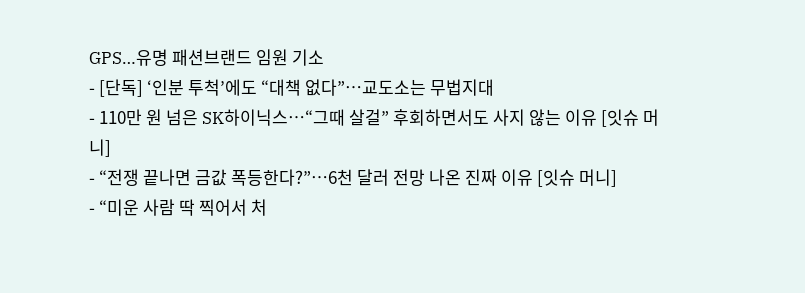GPS…유명 패션브랜드 임원 기소
- [단독] ‘인분 투척’에도 “대책 없다”…교도소는 무법지대
- 110만 원 넘은 SK하이닉스…“그때 살걸” 후회하면서도 사지 않는 이유 [잇슈 머니]
- “전쟁 끝나면 금값 폭등한다?”…6천 달러 전망 나온 진짜 이유 [잇슈 머니]
- “미운 사람 딱 찍어서 처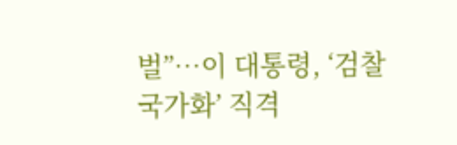벌”…이 대통령, ‘검찰국가화’ 직격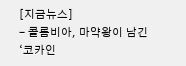[지금뉴스]
- 콜롬비아, 마약왕이 남긴 ‘코카인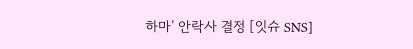하마’ 안락사 결정 [잇슈 SNS]